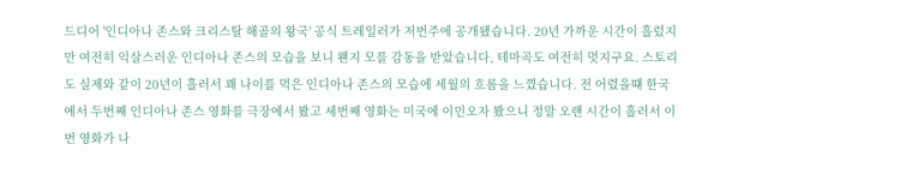드디어 '인디아나 존스와 크리스탈 해골의 왕국' 공식 트레일러가 저번주에 공개됐습니다. 20년 가까운 시간이 흘렀지만 여전히 익살스러운 인디아나 존스의 모습을 보니 왠지 모를 감동을 받았습니다, 테마곡도 여전히 멋지구요. 스토리도 실제와 같이 20년이 흘러서 꽤 나이를 먹은 인디아나 존스의 모습에 세월의 흐름을 느꼈습니다. 전 어렸을떄 한국에서 두번째 인디아나 존스 영화를 극장에서 봤고 세번째 영화는 미국에 이민오자 봤으니 정말 오랜 시간이 흘러서 이번 영화가 나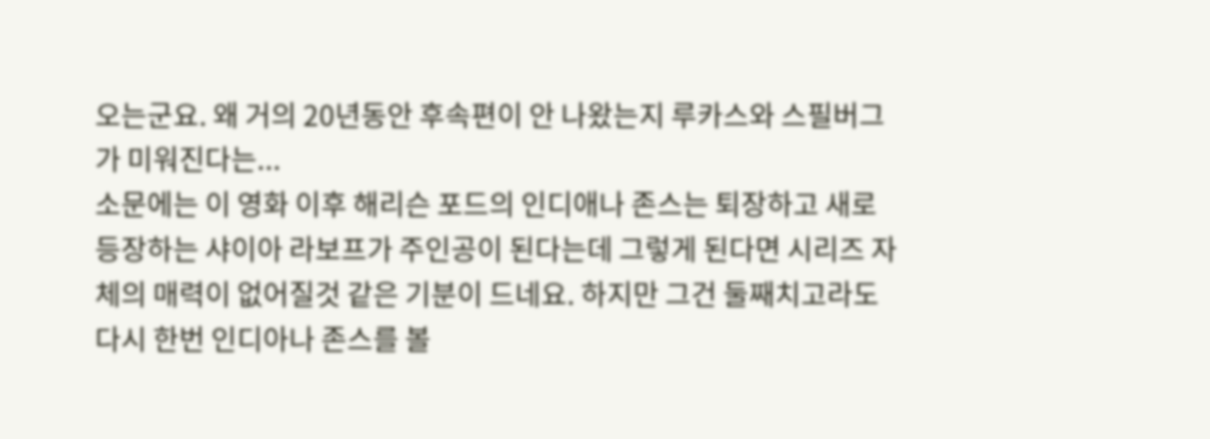오는군요. 왜 거의 20년동안 후속편이 안 나왔는지 루카스와 스필버그가 미워진다는...
소문에는 이 영화 이후 해리슨 포드의 인디애나 존스는 퇴장하고 새로 등장하는 샤이아 라보프가 주인공이 된다는데 그렇게 된다면 시리즈 자체의 매력이 없어질것 같은 기분이 드네요. 하지만 그건 둘째치고라도 다시 한번 인디아나 존스를 볼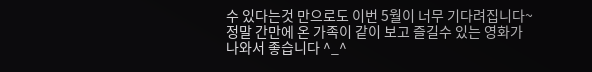수 있다는것 만으로도 이번 5월이 너무 기다려집니다~ 정말 간만에 온 가족이 같이 보고 즐길수 있는 영화가 나와서 좋습니다 ^_^